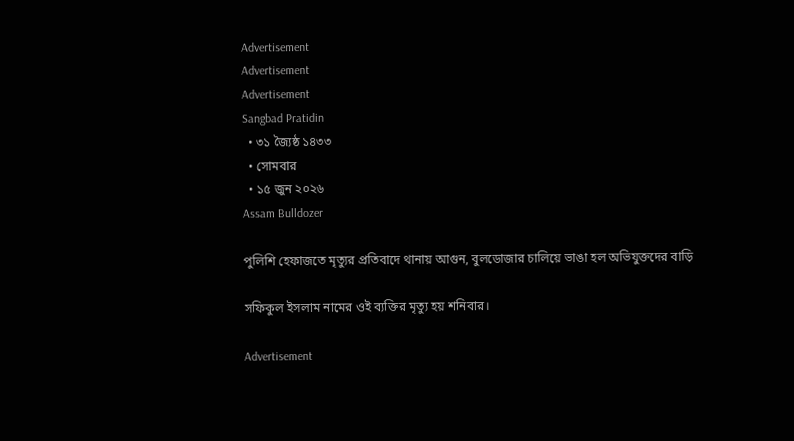Advertisement
Advertisement
Advertisement
Sangbad Pratidin
  • ৩১ জ্যৈষ্ঠ ১৪৩৩
  • সোমবার
  • ১৫ জুন ২০২৬
Assam Bulldozer

পুলিশি হেফাজতে মৃত্যুর প্রতিবাদে থানায় আগুন, বুলডোজার চালিয়ে ভাঙা হল অভিযুক্তদের বাড়ি

সফিকুল ইসলাম নামের ওই ব্যক্তির মৃত্যু হয় শনিবার।

Advertisement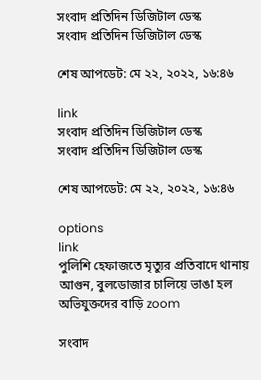সংবাদ প্রতিদিন ডিজিটাল ডেস্ক
সংবাদ প্রতিদিন ডিজিটাল ডেস্ক

শেষ আপডেট: মে ২২, ২০২২, ১৬:৪৬

link
সংবাদ প্রতিদিন ডিজিটাল ডেস্ক
সংবাদ প্রতিদিন ডিজিটাল ডেস্ক

শেষ আপডেট: মে ২২, ২০২২, ১৬:৪৬

options
link
পুলিশি হেফাজতে মৃত্যুর প্রতিবাদে থানায় আগুন, বুলডোজার চালিয়ে ভাঙা হল অভিযুক্তদের বাড়ি zoom

সংবাদ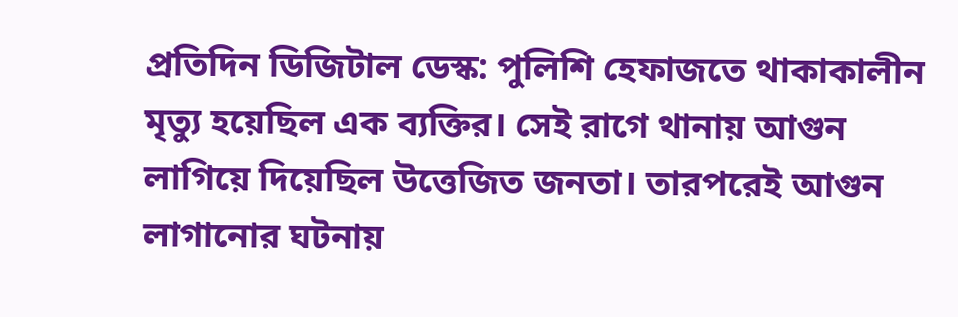প্রতিদিন ডিজিটাল ডেস্ক: পুলিশি হেফাজতে থাকাকালীন মৃত্যু হয়েছিল এক ব্যক্তির। সেই রাগে থানায় আগুন লাগিয়ে দিয়েছিল উত্তেজিত জনতা। তারপরেই আগুন লাগানোর ঘটনায়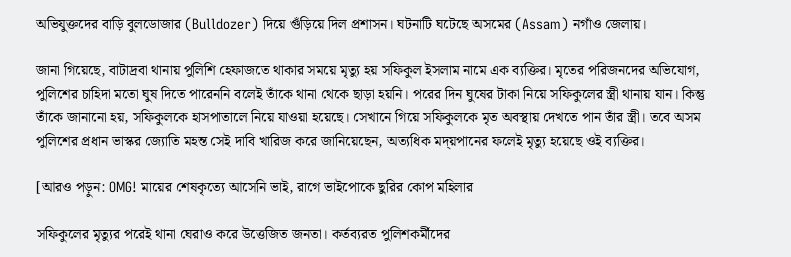অভিযুক্তদের বাড়ি বুলডোজার (Bulldozer) দিয়ে গুঁড়িয়ে দিল প্রশাসন। ঘটনাটি ঘটেছে অসমের (Assam) নগাঁও জেলায়।

জানা গিয়েছে, বাটাদ্রবা থানায় পুলিশি হেফাজতে থাকার সময়ে মৃত্যু হয় সফিকুল ইসলাম নামে এক ব্যক্তির। মৃতের পরিজনদের অভিযোগ, পুলিশের চাহিদা মতো ঘুষ দিতে পারেননি বলেই তাঁকে থানা থেকে ছাড়া হয়নি। পরের দিন ঘুষের টাকা নিয়ে সফিকুলের স্ত্রী থানায় যান। কিন্তু তাঁকে জানানো হয়, সফিকুলকে হাসপাতালে নিয়ে যাওয়া হয়েছে। সেখানে গিয়ে সফিকুলকে মৃত অবস্থায় দেখতে পান তাঁর স্ত্রী। তবে অসম পুলিশের প্রধান ভাস্কর জ্যোতি মহন্ত সেই দাবি খারিজ করে জানিয়েছেন, অত্যধিক মদ্য়পানের ফলেই মৃত্যু হয়েছে ওই ব্যক্তির।

[আরও পড়ুন: OMG! মায়ের শেষকৃত্যে আসেনি ভাই, রাগে ভাইপোকে ছুরির কোপ মহিলার

সফিকুলের মৃত্যুর পরেই থানা ঘেরাও করে উত্তেজিত জনতা। কর্তব্যরত পুলিশকর্মীদের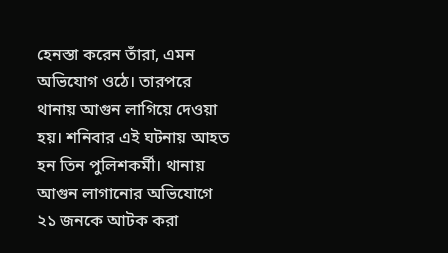হেনস্তা করেন তাঁরা, এমন অভিযোগ ওঠে। তারপরে থানায় আগুন লাগিয়ে দেওয়া হয়। শনিবার এই ঘটনায় আহত হন তিন পুলিশকর্মী। থানায় আগুন লাগানোর অভিযোগে ২১ জনকে আটক করা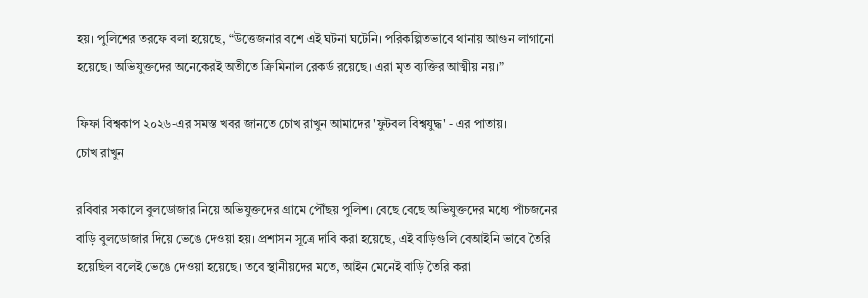হয়। পুলিশের তরফে বলা হয়েছে, “উত্তেজনার বশে এই ঘটনা ঘটেনি। পরিকল্পিতভাবে থানায় আগুন লাগানো হয়েছে। অভিযুক্তদের অনেকেরই অতীতে ক্রিমিনাল রেকর্ড রয়েছে। এরা মৃত ব্যক্তির আত্মীয় নয়।”

ফিফা বিশ্বকাপ ২০২৬-এর সমস্ত খবর জানতে চোখ রাখুন আমাদের 'ফুটবল বিশ্বযুদ্ধ' - এর পাতায়।
চোখ রাখুন

রবিবার সকালে বুলডোজার নিয়ে অভিযুক্তদের গ্রামে পৌঁছয় পুলিশ। বেছে বেছে অভিযুক্তদের মধ্যে পাঁচজনের বাড়ি বুলডোজার দিয়ে ভেঙে দেওয়া হয়। প্রশাসন সূত্রে দাবি করা হয়েছে, এই বাড়িগুলি বেআইনি ভাবে তৈরি হয়েছিল বলেই ভেঙে দেওয়া হয়েছে। তবে স্থানীয়দের মতে, আইন মেনেই বাড়ি তৈরি করা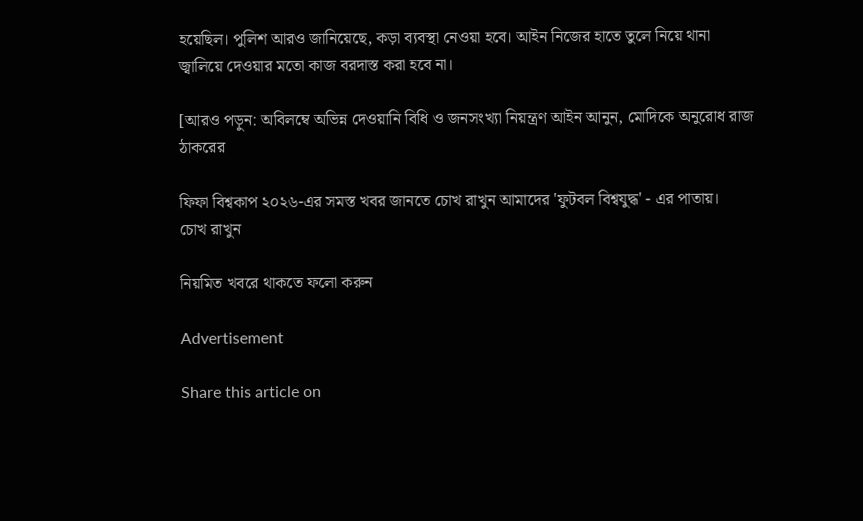হয়েছিল। পুলিশ আরও জানিয়েছে, কড়া ব্যবস্থা নেওয়া হবে। আইন নিজের হাতে তুলে নিয়ে থানা জ্বালিয়ে দেওয়ার মতো কাজ বরদাস্ত করা হবে না।

[আরও পড়ুন: অবিলম্বে অভিন্ন দেওয়ানি বিধি ও জনসংখ্যা নিয়ন্ত্রণ আইন আনুন, মোদিকে অনুরোধ রাজ ঠাকরের

ফিফা বিশ্বকাপ ২০২৬-এর সমস্ত খবর জানতে চোখ রাখুন আমাদের 'ফুটবল বিশ্বযুদ্ধ' - এর পাতায়।
চোখ রাখুন

নিয়মিত খবরে থাকতে ফলো করুন

Advertisement

Share this article on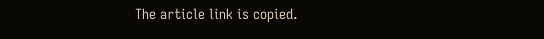The article link is copied.